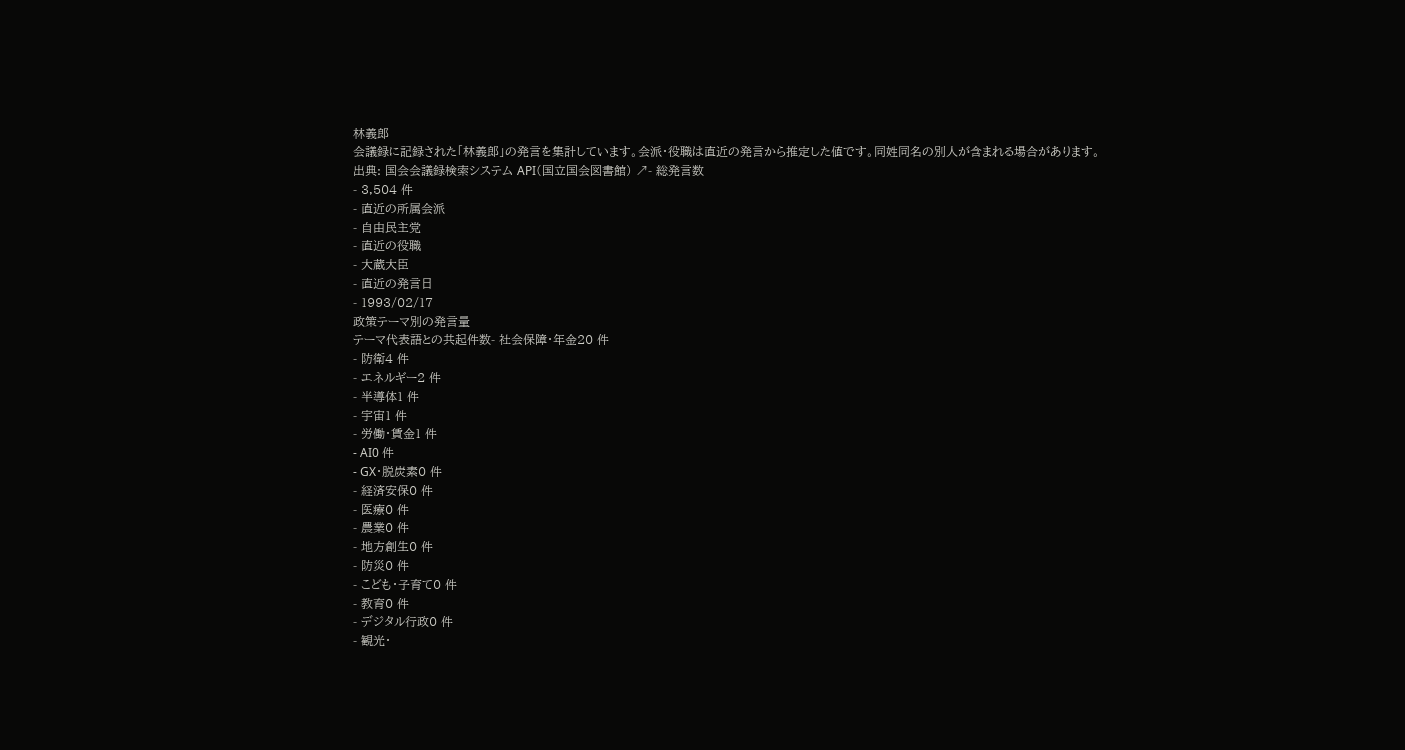林義郎
会議録に記録された「林義郎」の発言を集計しています。会派・役職は直近の発言から推定した値です。同姓同名の別人が含まれる場合があります。
出典: 国会会議録検索システム API(国立国会図書館) ↗- 総発言数
- 3,504 件
- 直近の所属会派
- 自由民主党
- 直近の役職
- 大蔵大臣
- 直近の発言日
- 1993/02/17
政策テーマ別の発言量
テーマ代表語との共起件数- 社会保障・年金20 件
- 防衛4 件
- エネルギー2 件
- 半導体1 件
- 宇宙1 件
- 労働・賃金1 件
- AI0 件
- GX・脱炭素0 件
- 経済安保0 件
- 医療0 件
- 農業0 件
- 地方創生0 件
- 防災0 件
- こども・子育て0 件
- 教育0 件
- デジタル行政0 件
- 観光・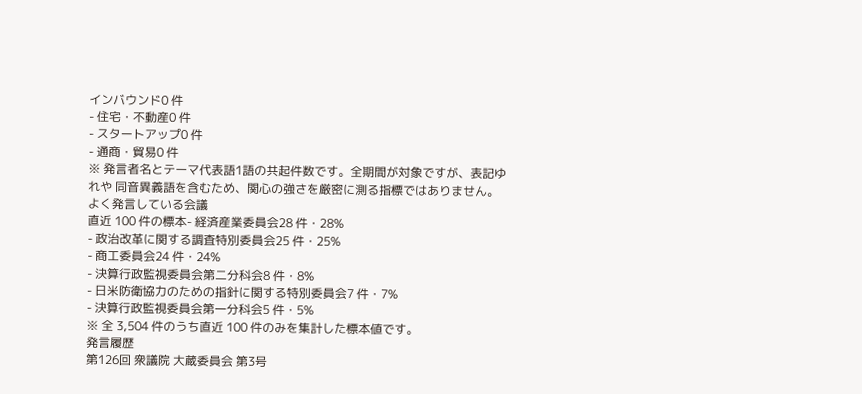インバウンド0 件
- 住宅・不動産0 件
- スタートアップ0 件
- 通商・貿易0 件
※ 発言者名とテーマ代表語1語の共起件数です。全期間が対象ですが、表記ゆれや 同音異義語を含むため、関心の強さを厳密に測る指標ではありません。
よく発言している会議
直近 100 件の標本- 経済産業委員会28 件・28%
- 政治改革に関する調査特別委員会25 件・25%
- 商工委員会24 件・24%
- 決算行政監視委員会第二分科会8 件・8%
- 日米防衛協力のための指針に関する特別委員会7 件・7%
- 決算行政監視委員会第一分科会5 件・5%
※ 全 3,504 件のうち直近 100 件のみを集計した標本値です。
発言履歴
第126回 衆議院 大蔵委員会 第3号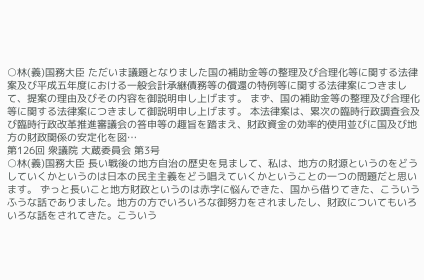○林(義)国務大臣 ただいま議題となりました国の補助金等の整理及び合理化等に関する法律案及び平成五年度における一般会計承継債務等の償還の特例等に関する法律案につきまして、提案の理由及びその内容を御説明申し上げます。 まず、国の補助金等の整理及び合理化等に関する法律案につきまして御説明申し上げます。 本法律案は、累次の臨時行政調査会及び臨時行政改革推進審議会の答申等の趣旨を踏まえ、財政資金の効率的使用並びに国及び地方の財政関係の安定化を図…
第126回 衆議院 大蔵委員会 第3号
○林(義)国務大臣 長い戦後の地方自治の歴史を見まして、私は、地方の財源というのをどうしていくかというのは日本の民主主義をどう唱えていくかということの一つの問題だと思います。 ずっと長いこと地方財政というのは赤字に悩んできた、国から借りてきた、こういうふうな話でありました。地方の方でいろいろな御努力をされましたし、財政についてもいろいろな話をされてきた。こういう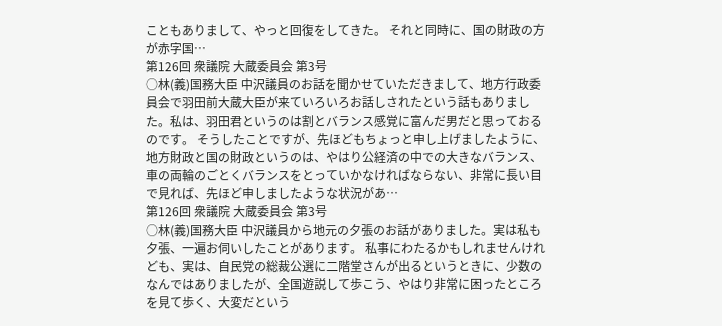こともありまして、やっと回復をしてきた。 それと同時に、国の財政の方が赤字国…
第126回 衆議院 大蔵委員会 第3号
○林(義)国務大臣 中沢議員のお話を聞かせていただきまして、地方行政委員会で羽田前大蔵大臣が来ていろいろお話しされたという話もありました。私は、羽田君というのは割とバランス感覚に富んだ男だと思っておるのです。 そうしたことですが、先ほどもちょっと申し上げましたように、地方財政と国の財政というのは、やはり公経済の中での大きなバランス、車の両輪のごとくバランスをとっていかなければならない、非常に長い目で見れば、先ほど申しましたような状況があ…
第126回 衆議院 大蔵委員会 第3号
○林(義)国務大臣 中沢議員から地元の夕張のお話がありました。実は私も夕張、一遍お伺いしたことがあります。 私事にわたるかもしれませんけれども、実は、自民党の総裁公選に二階堂さんが出るというときに、少数のなんではありましたが、全国遊説して歩こう、やはり非常に困ったところを見て歩く、大変だという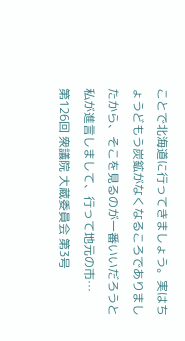ことで北海道に行ってきましょう。実はちょうどもう炭鉱がなくなるころでありましたから、そこを見るのが一番いいだろうと私が進言しまして、行って地元の市…
第126回 衆議院 大蔵委員会 第3号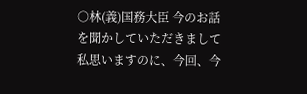○林(義)国務大臣 今のお話を聞かしていただきまして私思いますのに、今回、今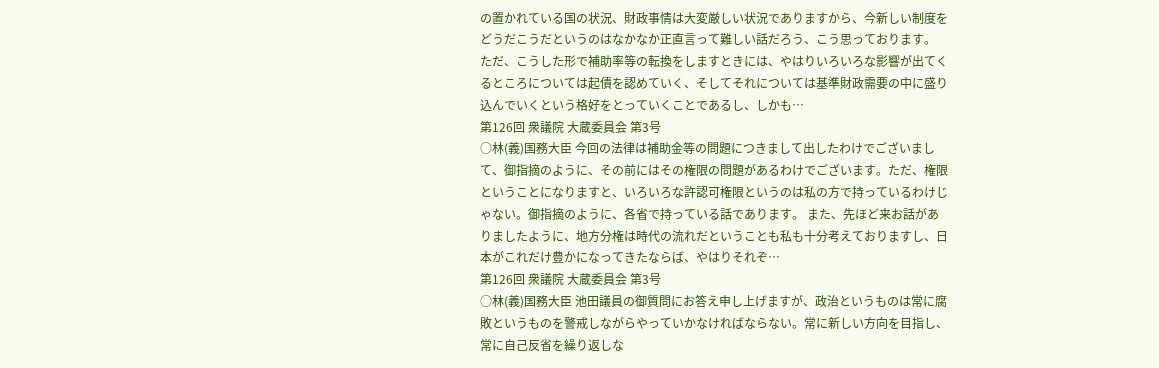の置かれている国の状況、財政事情は大変厳しい状況でありますから、今新しい制度をどうだこうだというのはなかなか正直言って難しい話だろう、こう思っております。 ただ、こうした形で補助率等の転換をしますときには、やはりいろいろな影響が出てくるところについては起債を認めていく、そしてそれについては基準財政需要の中に盛り込んでいくという格好をとっていくことであるし、しかも…
第126回 衆議院 大蔵委員会 第3号
○林(義)国務大臣 今回の法律は補助金等の問題につきまして出したわけでございまして、御指摘のように、その前にはその権限の問題があるわけでございます。ただ、権限ということになりますと、いろいろな許認可権限というのは私の方で持っているわけじゃない。御指摘のように、各省で持っている話であります。 また、先ほど来お話がありましたように、地方分権は時代の流れだということも私も十分考えておりますし、日本がこれだけ豊かになってきたならば、やはりそれぞ…
第126回 衆議院 大蔵委員会 第3号
○林(義)国務大臣 池田議員の御質問にお答え申し上げますが、政治というものは常に腐敗というものを警戒しながらやっていかなければならない。常に新しい方向を目指し、常に自己反省を繰り返しな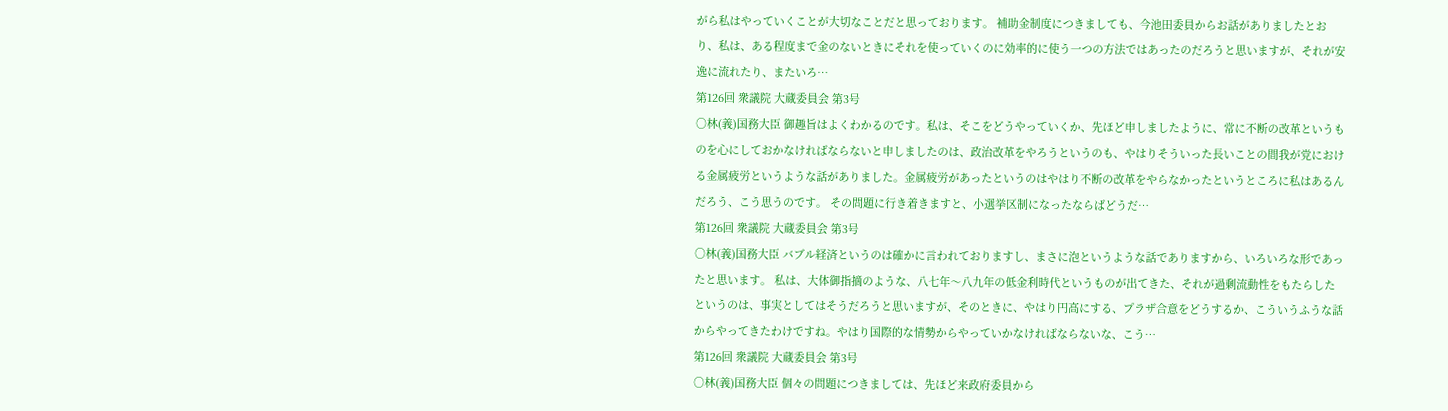がら私はやっていくことが大切なことだと思っております。 補助金制度につきましても、今池田委員からお話がありましたとおり、私は、ある程度まで金のないときにそれを使っていくのに効率的に使う一つの方法ではあったのだろうと思いますが、それが安逸に流れたり、またいろ…
第126回 衆議院 大蔵委員会 第3号
○林(義)国務大臣 御趣旨はよくわかるのです。私は、そこをどうやっていくか、先ほど申しましたように、常に不断の改革というものを心にしておかなければならないと申しましたのは、政治改革をやろうというのも、やはりそういった長いことの間我が党における金属疲労というような話がありました。金属疲労があったというのはやはり不断の改革をやらなかったというところに私はあるんだろう、こう思うのです。 その問題に行き着きますと、小選挙区制になったならばどうだ…
第126回 衆議院 大蔵委員会 第3号
○林(義)国務大臣 バブル経済というのは確かに言われておりますし、まさに泡というような話でありますから、いろいろな形であったと思います。 私は、大体御指摘のような、八七年〜八九年の低金利時代というものが出てきた、それが過剰流動性をもたらしたというのは、事実としてはそうだろうと思いますが、そのときに、やはり円高にする、プラザ合意をどうするか、こういうふうな話からやってきたわけですね。やはり国際的な情勢からやっていかなければならないな、こう…
第126回 衆議院 大蔵委員会 第3号
○林(義)国務大臣 個々の問題につきましては、先ほど来政府委員から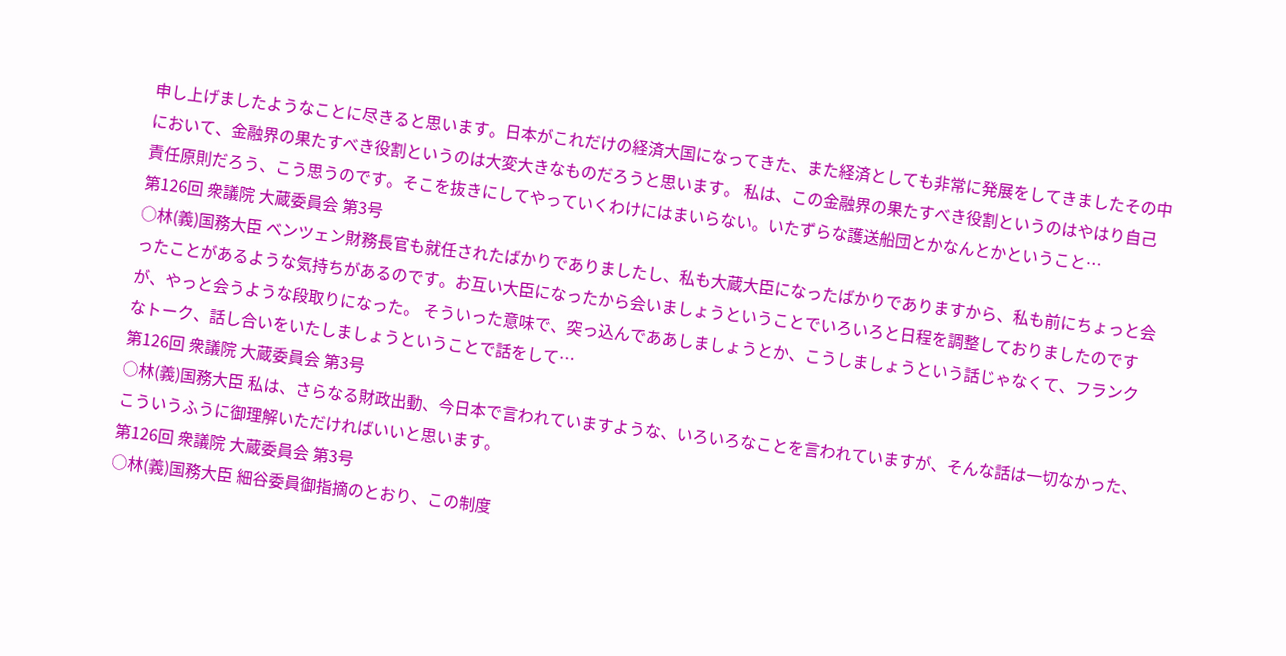申し上げましたようなことに尽きると思います。日本がこれだけの経済大国になってきた、また経済としても非常に発展をしてきましたその中において、金融界の果たすべき役割というのは大変大きなものだろうと思います。 私は、この金融界の果たすべき役割というのはやはり自己責任原則だろう、こう思うのです。そこを抜きにしてやっていくわけにはまいらない。いたずらな護送船団とかなんとかということ…
第126回 衆議院 大蔵委員会 第3号
○林(義)国務大臣 ベンツェン財務長官も就任されたばかりでありましたし、私も大蔵大臣になったばかりでありますから、私も前にちょっと会ったことがあるような気持ちがあるのです。お互い大臣になったから会いましょうということでいろいろと日程を調整しておりましたのですが、やっと会うような段取りになった。 そういった意味で、突っ込んでああしましょうとか、こうしましょうという話じゃなくて、フランクなトーク、話し合いをいたしましょうということで話をして…
第126回 衆議院 大蔵委員会 第3号
○林(義)国務大臣 私は、さらなる財政出動、今日本で言われていますような、いろいろなことを言われていますが、そんな話は一切なかった、こういうふうに御理解いただければいいと思います。
第126回 衆議院 大蔵委員会 第3号
○林(義)国務大臣 細谷委員御指摘のとおり、この制度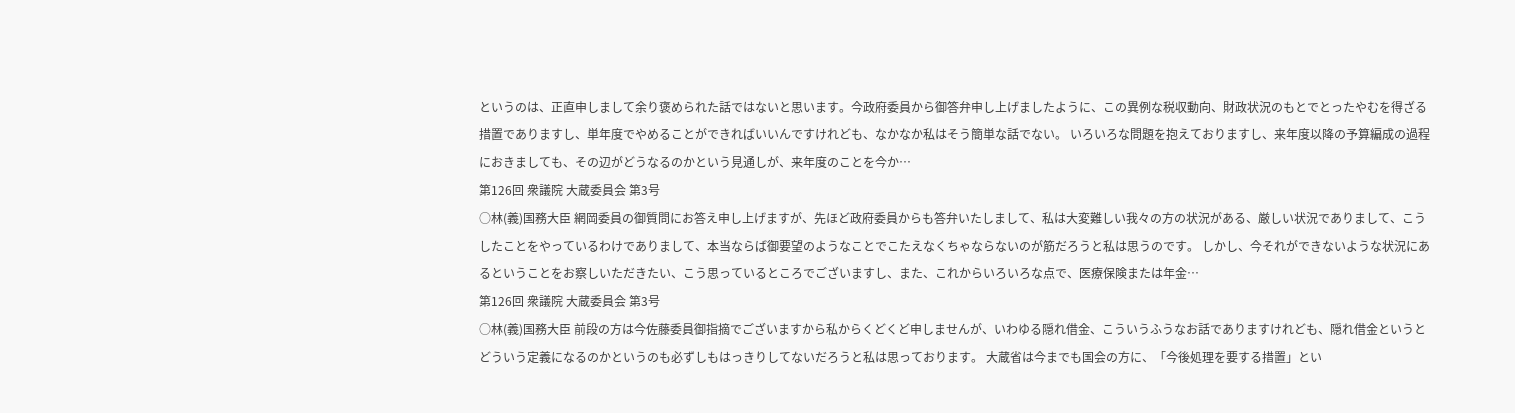というのは、正直申しまして余り褒められた話ではないと思います。今政府委員から御答弁申し上げましたように、この異例な税収動向、財政状況のもとでとったやむを得ざる措置でありますし、単年度でやめることができればいいんですけれども、なかなか私はそう簡単な話でない。 いろいろな問題を抱えておりますし、来年度以降の予算編成の過程におきましても、その辺がどうなるのかという見通しが、来年度のことを今か…
第126回 衆議院 大蔵委員会 第3号
○林(義)国務大臣 網岡委員の御質問にお答え申し上げますが、先ほど政府委員からも答弁いたしまして、私は大変難しい我々の方の状況がある、厳しい状況でありまして、こうしたことをやっているわけでありまして、本当ならば御要望のようなことでこたえなくちゃならないのが筋だろうと私は思うのです。 しかし、今それができないような状況にあるということをお察しいただきたい、こう思っているところでございますし、また、これからいろいろな点で、医療保険または年金…
第126回 衆議院 大蔵委員会 第3号
○林(義)国務大臣 前段の方は今佐藤委員御指摘でございますから私からくどくど申しませんが、いわゆる隠れ借金、こういうふうなお話でありますけれども、隠れ借金というとどういう定義になるのかというのも必ずしもはっきりしてないだろうと私は思っております。 大蔵省は今までも国会の方に、「今後処理を要する措置」とい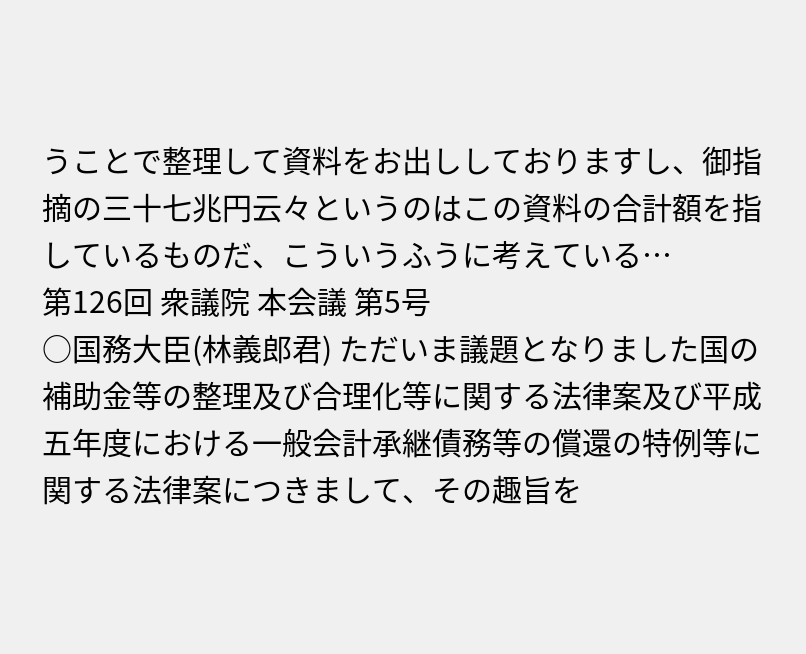うことで整理して資料をお出ししておりますし、御指摘の三十七兆円云々というのはこの資料の合計額を指しているものだ、こういうふうに考えている…
第126回 衆議院 本会議 第5号
○国務大臣(林義郎君) ただいま議題となりました国の補助金等の整理及び合理化等に関する法律案及び平成五年度における一般会計承継債務等の償還の特例等に関する法律案につきまして、その趣旨を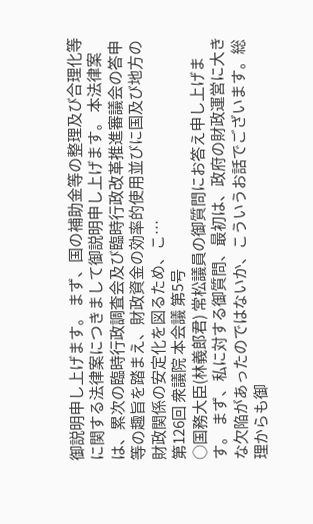御説明申し上げます。 まず、国の補助金等の整理及び合理化等に関する法律案につきまして御説明申し上げます。 本法律案は、累次の臨時行政調査会及び臨時行政改革推進審議会の答申等の趣旨を踏まえ、財政資金の効率的使用並びに国及び地方の財政関係の安定化を図るため、こ…
第126回 衆議院 本会議 第5号
○国務大臣(林義郎君) 常松議員の御質問にお答え申し上げます。 まず、私に対する御質問、最初は、政府の財政運営に大きな欠陥があったのではないか、こういうお話でございます。総理からも御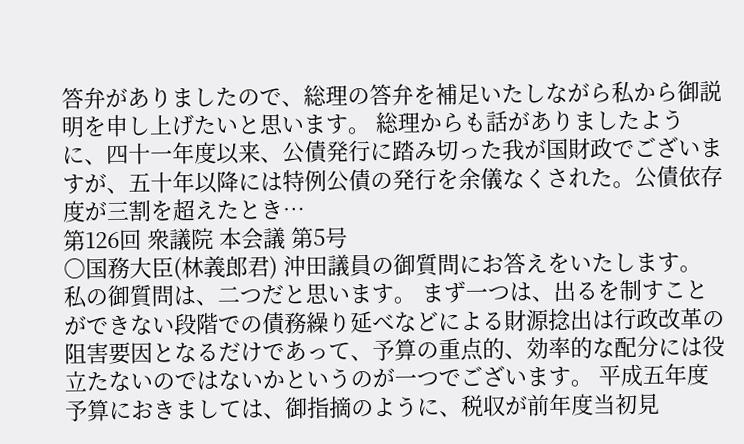答弁がありましたので、総理の答弁を補足いたしながら私から御説明を申し上げたいと思います。 総理からも話がありましたように、四十一年度以来、公債発行に踏み切った我が国財政でございますが、五十年以降には特例公債の発行を余儀なくされた。公債依存度が三割を超えたとき…
第126回 衆議院 本会議 第5号
○国務大臣(林義郎君) 沖田議員の御質問にお答えをいたします。 私の御質問は、二つだと思います。 まず一つは、出るを制すことができない段階での債務繰り延べなどによる財源捻出は行政改革の阻害要因となるだけであって、予算の重点的、効率的な配分には役立たないのではないかというのが一つでございます。 平成五年度予算におきましては、御指摘のように、税収が前年度当初見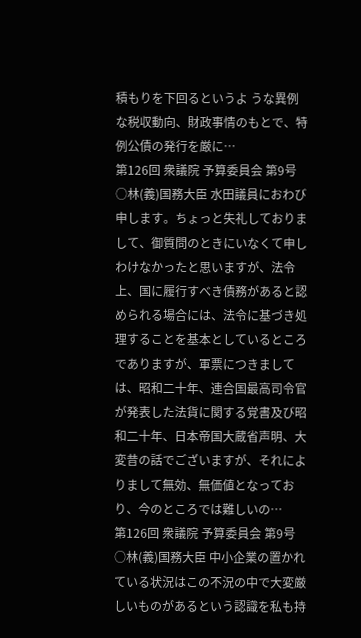積もりを下回るというよ うな異例な税収動向、財政事情のもとで、特例公債の発行を厳に…
第126回 衆議院 予算委員会 第9号
○林(義)国務大臣 水田議員におわび申します。ちょっと失礼しておりまして、御質問のときにいなくて申しわけなかったと思いますが、法令上、国に履行すべき債務があると認められる場合には、法令に基づき処理することを基本としているところでありますが、軍票につきましては、昭和二十年、連合国最高司令官が発表した法貨に関する覚書及び昭和二十年、日本帝国大蔵省声明、大変昔の話でございますが、それによりまして無効、無価値となっており、今のところでは難しいの…
第126回 衆議院 予算委員会 第9号
○林(義)国務大臣 中小企業の置かれている状況はこの不況の中で大変厳しいものがあるという認識を私も持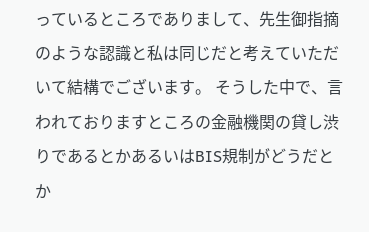っているところでありまして、先生御指摘のような認識と私は同じだと考えていただいて結構でございます。 そうした中で、言われておりますところの金融機関の貸し渋りであるとかあるいはBIS規制がどうだとか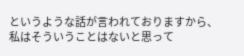というような話が言われておりますから、私はそういうことはないと思って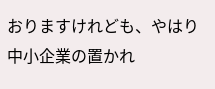おりますけれども、やはり中小企業の置かれ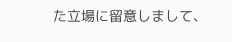た立場に留意しまして、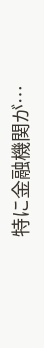特に金融機関が…